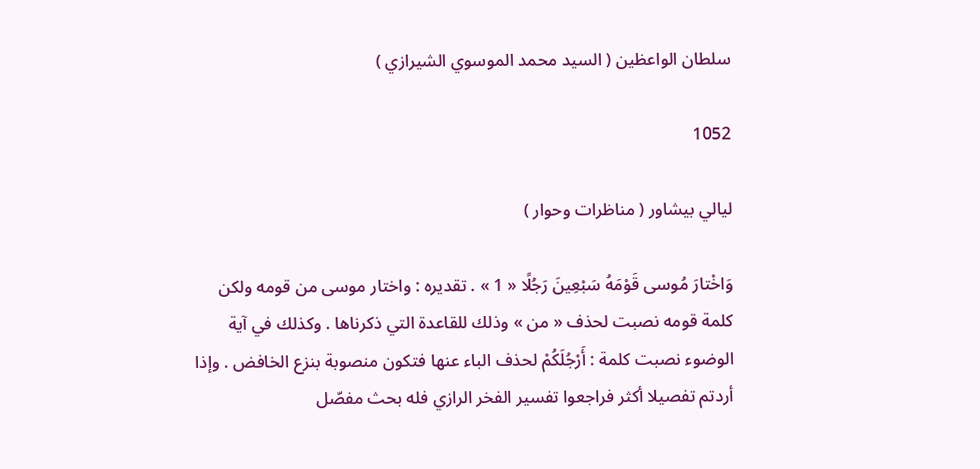سلطان الواعظين ( السيد محمد الموسوي الشيرازي )

1052

ليالي بيشاور ( مناظرات وحوار )

وَاخْتارَ مُوسى قَوْمَهُ سَبْعِينَ رَجُلًا « 1 » . تقديره : واختار موسى من قومه ولكن كلمة قومه نصبت لحذف « من » وذلك للقاعدة التي ذكرناها . وكذلك في آية الوضوء نصبت كلمة : أَرْجُلَكُمْ لحذف الباء عنها فتكون منصوبة بنزع الخافض . وإذا أردتم تفصيلا أكثر فراجعوا تفسير الفخر الرازي فله بحث مفصّل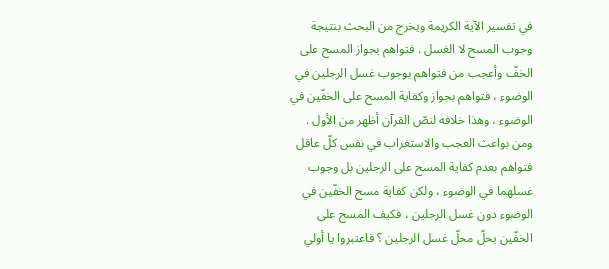في تفسير الآية الكريمة ويخرج من البحث بنتيجة وجوب المسح لا الغسل . فتواهم بجواز المسح على الخفّ وأعجب من فتواهم بوجوب غسل الرجلين في الوضوء ، فتواهم بجواز وكفاية المسح على الخفّين في الوضوء ، وهذا خلافه لنصّ القرآن أظهر من الأول . ومن بواعث العجب والاستغراب في نفس كلّ عاقل فتواهم بعدم كفاية المسح على الرجلين بل وجوب غسلهما في الوضوء ، ولكن كفاية مسح الخفّين في الوضوء دون غسل الرجلين ، فكيف المسح على الخفّين يحلّ محلّ غسل الرجلين ؟ فاعتبروا يا أولي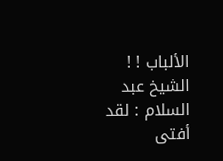الألباب ! ! الشيخ عبد السلام : لقد أفتى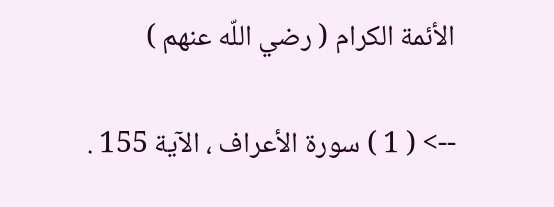الأئمة الكرام ( رضي اللّه عنهم )

--> ( 1 ) سورة الأعراف ، الآية 155 .